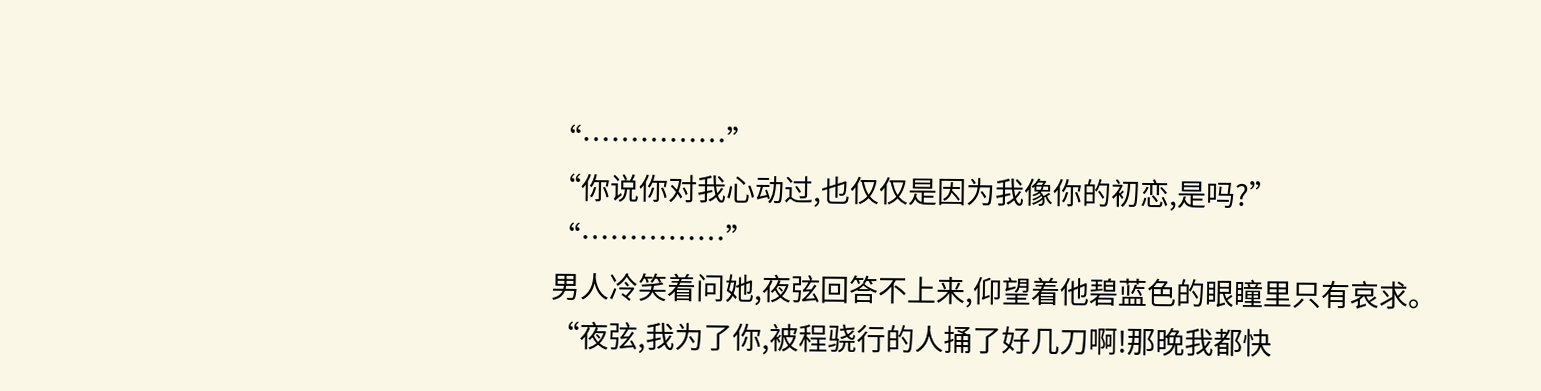“……………”
“你说你对我心动过,也仅仅是因为我像你的初恋,是吗?”
“……………”
男人冷笑着问她,夜弦回答不上来,仰望着他碧蓝色的眼瞳里只有哀求。
“夜弦,我为了你,被程骁行的人捅了好几刀啊!那晚我都快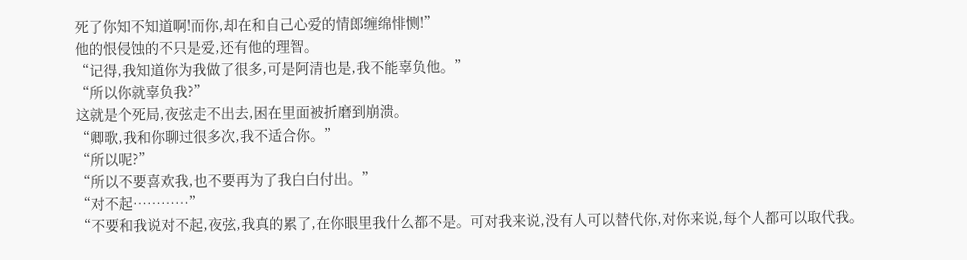死了你知不知道啊!而你,却在和自己心爱的情郎缠绵悱恻!”
他的恨侵蚀的不只是爱,还有他的理智。
“记得,我知道你为我做了很多,可是阿清也是,我不能辜负他。”
“所以你就辜负我?”
这就是个死局,夜弦走不出去,困在里面被折磨到崩溃。
“卿歌,我和你聊过很多次,我不适合你。”
“所以呢?”
“所以不要喜欢我,也不要再为了我白白付出。”
“对不起…………”
“不要和我说对不起,夜弦,我真的累了,在你眼里我什么都不是。可对我来说,没有人可以替代你,对你来说,每个人都可以取代我。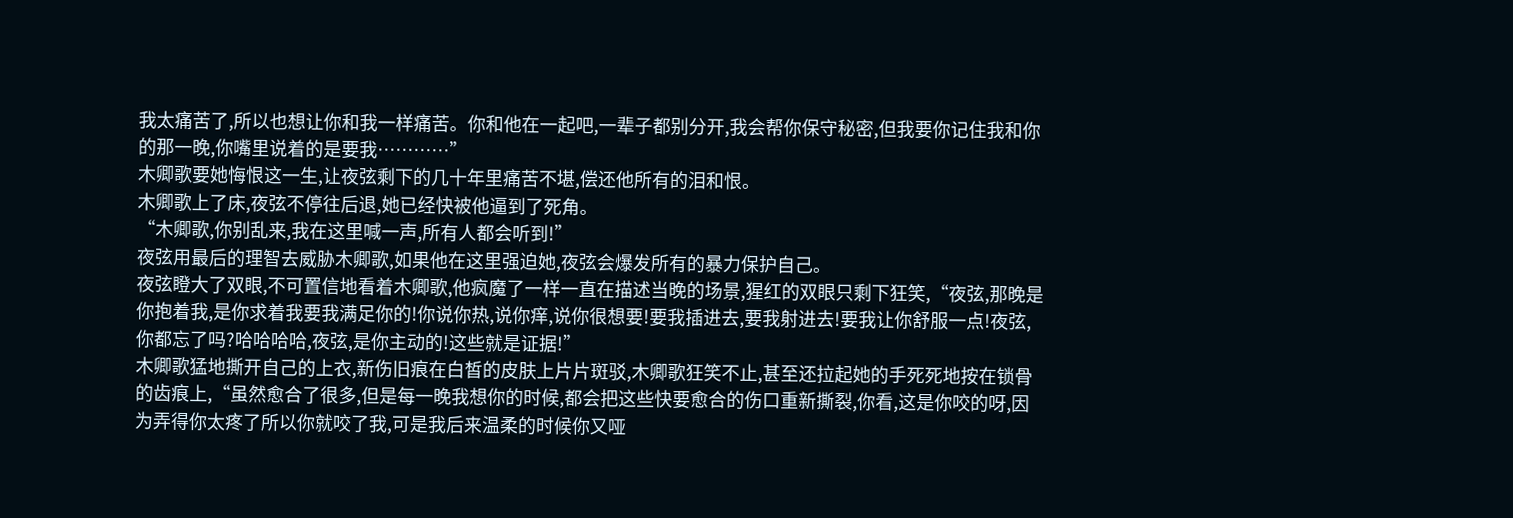我太痛苦了,所以也想让你和我一样痛苦。你和他在一起吧,一辈子都别分开,我会帮你保守秘密,但我要你记住我和你的那一晚,你嘴里说着的是要我…………”
木卿歌要她悔恨这一生,让夜弦剩下的几十年里痛苦不堪,偿还他所有的泪和恨。
木卿歌上了床,夜弦不停往后退,她已经快被他逼到了死角。
“木卿歌,你别乱来,我在这里喊一声,所有人都会听到!”
夜弦用最后的理智去威胁木卿歌,如果他在这里强迫她,夜弦会爆发所有的暴力保护自己。
夜弦瞪大了双眼,不可置信地看着木卿歌,他疯魔了一样一直在描述当晚的场景,猩红的双眼只剩下狂笑,“夜弦,那晚是你抱着我,是你求着我要我满足你的!你说你热,说你痒,说你很想要!要我插进去,要我射进去!要我让你舒服一点!夜弦,你都忘了吗?哈哈哈哈,夜弦,是你主动的!这些就是证据!”
木卿歌猛地撕开自己的上衣,新伤旧痕在白皙的皮肤上片片斑驳,木卿歌狂笑不止,甚至还拉起她的手死死地按在锁骨的齿痕上,“虽然愈合了很多,但是每一晚我想你的时候,都会把这些快要愈合的伤口重新撕裂,你看,这是你咬的呀,因为弄得你太疼了所以你就咬了我,可是我后来温柔的时候你又哑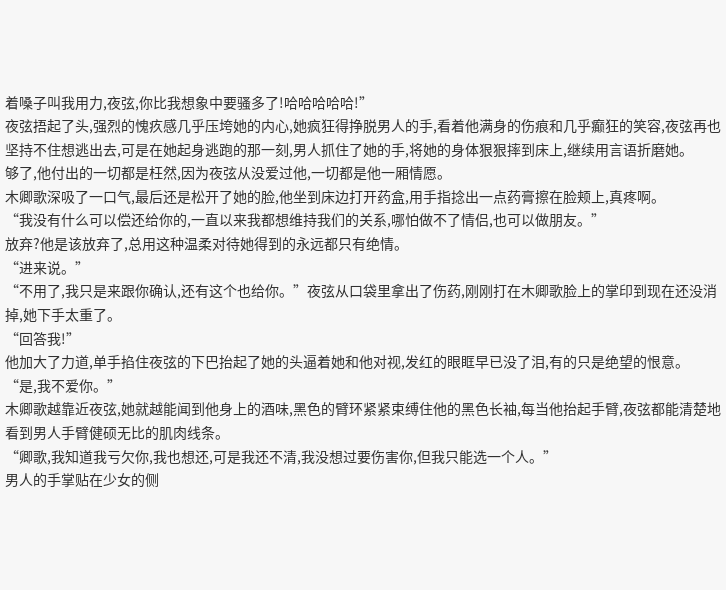着嗓子叫我用力,夜弦,你比我想象中要骚多了!哈哈哈哈哈!”
夜弦捂起了头,强烈的愧疚感几乎压垮她的内心,她疯狂得挣脱男人的手,看着他满身的伤痕和几乎癫狂的笑容,夜弦再也坚持不住想逃出去,可是在她起身逃跑的那一刻,男人抓住了她的手,将她的身体狠狠摔到床上,继续用言语折磨她。
够了,他付出的一切都是枉然,因为夜弦从没爱过他,一切都是他一厢情愿。
木卿歌深吸了一口气,最后还是松开了她的脸,他坐到床边打开药盒,用手指捻出一点药膏擦在脸颊上,真疼啊。
“我没有什么可以偿还给你的,一直以来我都想维持我们的关系,哪怕做不了情侣,也可以做朋友。”
放弃?他是该放弃了,总用这种温柔对待她得到的永远都只有绝情。
“进来说。”
“不用了,我只是来跟你确认,还有这个也给你。”夜弦从口袋里拿出了伤药,刚刚打在木卿歌脸上的掌印到现在还没消掉,她下手太重了。
“回答我!”
他加大了力道,单手掐住夜弦的下巴抬起了她的头逼着她和他对视,发红的眼眶早已没了泪,有的只是绝望的恨意。
“是,我不爱你。”
木卿歌越靠近夜弦,她就越能闻到他身上的酒味,黑色的臂环紧紧束缚住他的黑色长袖,每当他抬起手臂,夜弦都能清楚地看到男人手臂健硕无比的肌肉线条。
“卿歌,我知道我亏欠你,我也想还,可是我还不清,我没想过要伤害你,但我只能选一个人。”
男人的手掌贴在少女的侧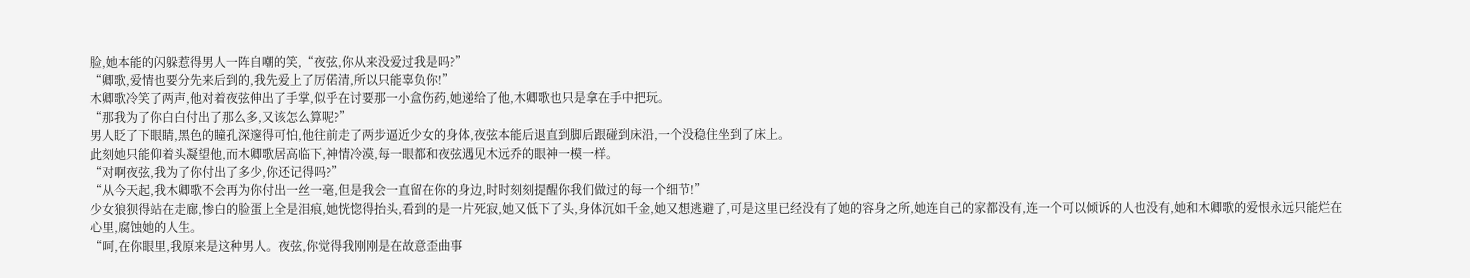脸,她本能的闪躲惹得男人一阵自嘲的笑,“夜弦,你从来没爱过我是吗?”
“卿歌,爱情也要分先来后到的,我先爱上了厉偌清,所以只能辜负你!”
木卿歌冷笑了两声,他对着夜弦伸出了手掌,似乎在讨要那一小盒伤药,她递给了他,木卿歌也只是拿在手中把玩。
“那我为了你白白付出了那么多,又该怎么算呢?”
男人眨了下眼睛,黑色的瞳孔深邃得可怕,他往前走了两步逼近少女的身体,夜弦本能后退直到脚后跟碰到床沿,一个没稳住坐到了床上。
此刻她只能仰着头凝望他,而木卿歌居高临下,神情冷漠,每一眼都和夜弦遇见木远乔的眼神一模一样。
“对啊夜弦,我为了你付出了多少,你还记得吗?”
“从今天起,我木卿歌不会再为你付出一丝一毫,但是我会一直留在你的身边,时时刻刻提醒你我们做过的每一个细节!”
少女狼狈得站在走廊,惨白的脸蛋上全是泪痕,她恍惚得抬头,看到的是一片死寂,她又低下了头,身体沉如千金,她又想逃避了,可是这里已经没有了她的容身之所,她连自己的家都没有,连一个可以倾诉的人也没有,她和木卿歌的爱恨永远只能烂在心里,腐蚀她的人生。
“呵,在你眼里,我原来是这种男人。夜弦,你觉得我刚刚是在故意歪曲事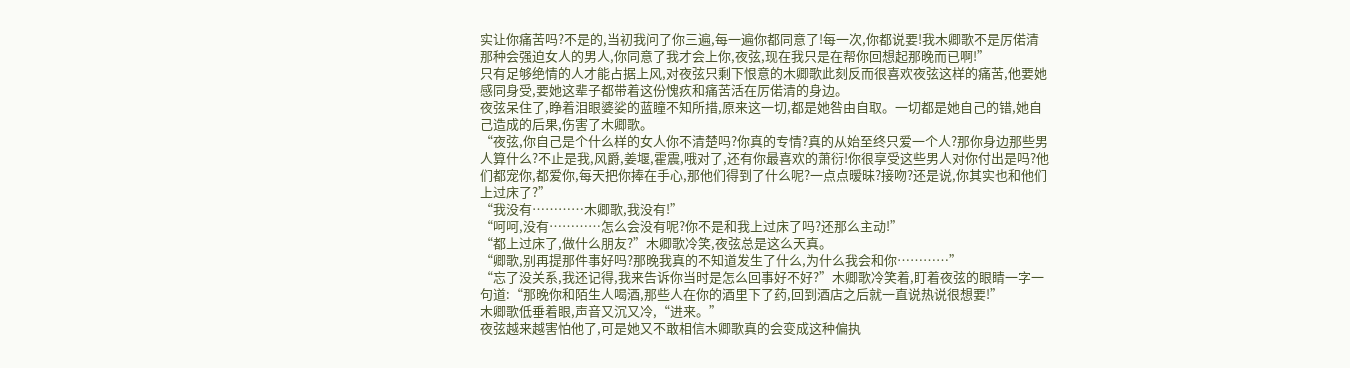实让你痛苦吗?不是的,当初我问了你三遍,每一遍你都同意了!每一次,你都说要!我木卿歌不是厉偌清那种会强迫女人的男人,你同意了我才会上你,夜弦,现在我只是在帮你回想起那晚而已啊!”
只有足够绝情的人才能占据上风,对夜弦只剩下恨意的木卿歌此刻反而很喜欢夜弦这样的痛苦,他要她感同身受,要她这辈子都带着这份愧疚和痛苦活在厉偌清的身边。
夜弦呆住了,睁着泪眼婆娑的蓝瞳不知所措,原来这一切,都是她咎由自取。一切都是她自己的错,她自己造成的后果,伤害了木卿歌。
“夜弦,你自己是个什么样的女人你不清楚吗?你真的专情?真的从始至终只爱一个人?那你身边那些男人算什么?不止是我,风爵,姜堰,霍震,哦对了,还有你最喜欢的萧衍!你很享受这些男人对你付出是吗?他们都宠你,都爱你,每天把你捧在手心,那他们得到了什么呢?一点点暧昧?接吻?还是说,你其实也和他们上过床了?”
“我没有…………木卿歌,我没有!”
“呵呵,没有…………怎么会没有呢?你不是和我上过床了吗?还那么主动!”
“都上过床了,做什么朋友?”木卿歌冷笑,夜弦总是这么天真。
“卿歌,别再提那件事好吗?那晚我真的不知道发生了什么,为什么我会和你…………”
“忘了没关系,我还记得,我来告诉你当时是怎么回事好不好?”木卿歌冷笑着,盯着夜弦的眼睛一字一句道:“那晚你和陌生人喝酒,那些人在你的酒里下了药,回到酒店之后就一直说热说很想要!”
木卿歌低垂着眼,声音又沉又冷,“进来。”
夜弦越来越害怕他了,可是她又不敢相信木卿歌真的会变成这种偏执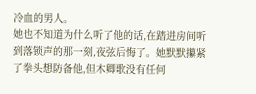冷血的男人。
她也不知道为什么听了他的话,在踏进房间听到落锁声的那一刻,夜弦后悔了。她默默攥紧了拳头想防备他,但木卿歌没有任何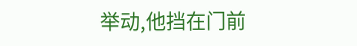举动,他挡在门前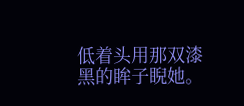低着头用那双漆黑的眸子睨她。